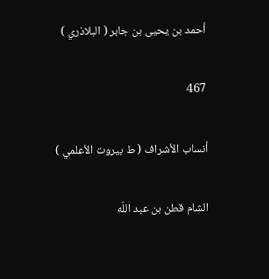أحمد بن يحيى بن جابر ( البلاذري )

467

أنساب الأشراف ( ط بيروت الأعلمي )

الشام قطن بن عبد اللّه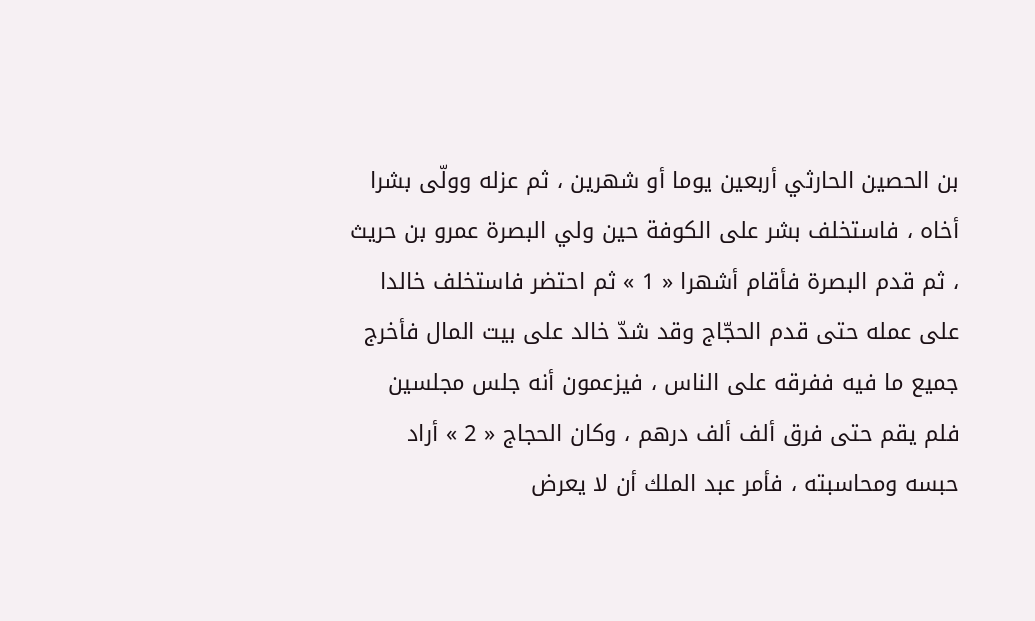بن الحصين الحارثي أربعين يوما أو شهرين ، ثم عزله وولّى بشرا أخاه ، فاستخلف بشر على الكوفة حين ولي البصرة عمرو بن حريث ، ثم قدم البصرة فأقام أشهرا « 1 » ثم احتضر فاستخلف خالدا على عمله حتى قدم الحجّاج وقد شدّ خالد على بيت المال فأخرج جميع ما فيه ففرقه على الناس ، فيزعمون أنه جلس مجلسين فلم يقم حتى فرق ألف ألف درهم ، وكان الحجاج « 2 » أراد حبسه ومحاسبته ، فأمر عبد الملك أن لا يعرض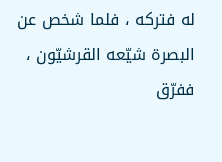له فتركه ، فلما شخص عن البصرة شيّعه القرشيّون ، ففرّق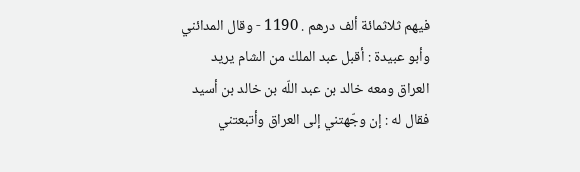فيهم ثلاثمائة ألف درهم . 1190 - وقال المدائني وأبو عبيدة : أقبل عبد الملك من الشام يريد العراق ومعه خالد بن عبد اللّه بن خالد بن أسيد فقال له : إن وجّهتني إلى العراق وأتبعتني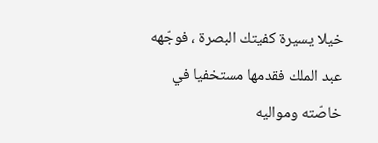خيلا يسيرة كفيتك البصرة ، فوجّهه عبد الملك فقدمها مستخفيا في خاصّته ومواليه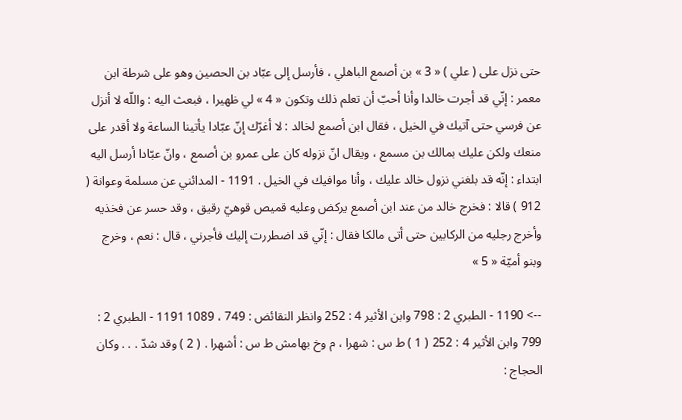حتى نزل على ( علي ) « 3 » بن أصمع الباهلي ، فأرسل إلى عبّاد بن الحصين وهو على شرطة ابن معمر : إنّي قد أجرت خالدا وأنا أحبّ أن تعلم ذلك وتكون « 4 » لي ظهيرا ، فبعث اليه : واللّه لا أنزل عن فرسي حتى آتيك في الخيل ، فقال ابن أصمع لخالد : لا أغرّك إنّ عبّادا يأتينا الساعة ولا أقدر على منعك ولكن عليك بمالك بن مسمع ، ويقال انّ نزوله كان على عمرو بن أصمع ، وانّ عبّادا أرسل اليه ابتداء : إنّه قد بلغني نزول خالد عليك ، وأنا موافيك في الخيل . 1191 - المدائني عن مسلمة وعوانة ( 912 ) قالا : فخرج خالد من عند ابن أصمع يركض وعليه قميص قوهيّ رقيق ، وقد حسر عن فخذيه وأخرج رجليه من الركابين حتى أتى مالكا فقال : إنّي قد اضطررت إليك فأجرني ، قال : نعم ، وخرج وبنو أميّة « 5 »

--> 1190 - الطبري 2 : 798 وابن الأثير 4 : 252 وانظر النقائض : 749 ، 1089 1191 - الطبري 2 : 799 وابن الأثير 4 : 252 ( 1 ) ط س : شهرا ، م وخ بهامش ط س : أشهرا . ( 2 ) وقد شدّ . . . وكان الحجاج :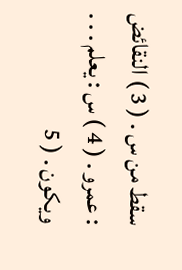سقط من س . ( 3 ) النقائض : عمرو . ( 4 ) س : يعلم . . . ويكون . ( 5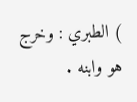) الطبري : وخرج هو وابنه .